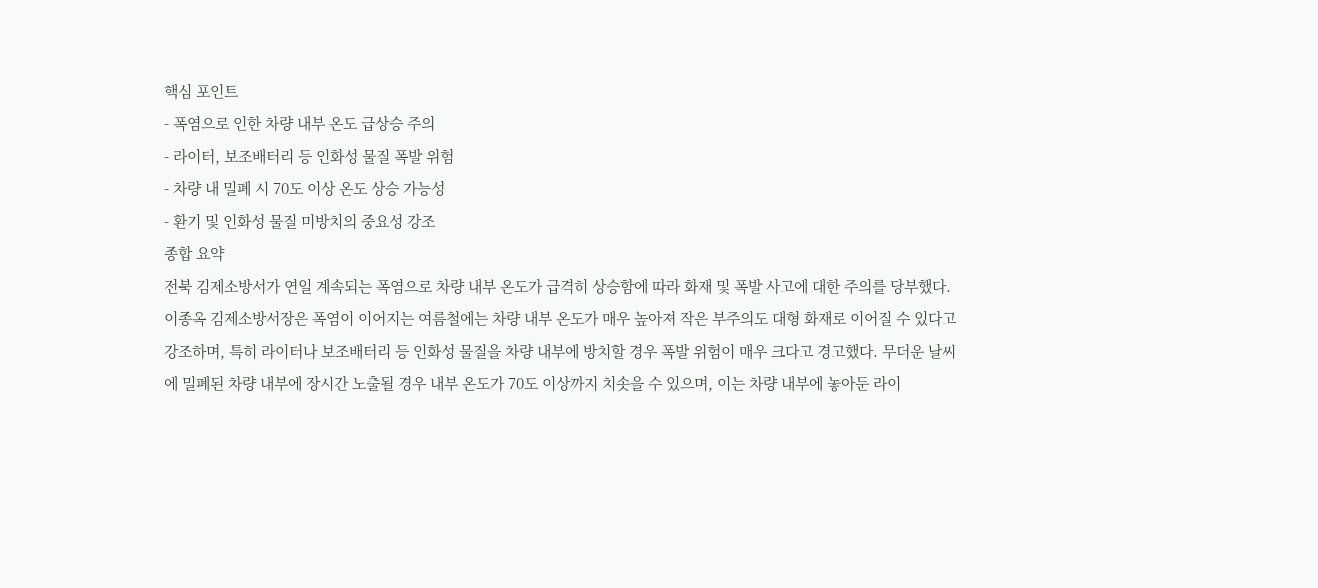핵심 포인트
- 폭염으로 인한 차량 내부 온도 급상승 주의
- 라이터, 보조배터리 등 인화성 물질 폭발 위험
- 차량 내 밀폐 시 70도 이상 온도 상승 가능성
- 환기 및 인화성 물질 미방치의 중요성 강조
종합 요약
전북 김제소방서가 연일 계속되는 폭염으로 차량 내부 온도가 급격히 상승함에 따라 화재 및 폭발 사고에 대한 주의를 당부했다. 이종옥 김제소방서장은 폭염이 이어지는 여름철에는 차량 내부 온도가 매우 높아져 작은 부주의도 대형 화재로 이어질 수 있다고 강조하며, 특히 라이터나 보조배터리 등 인화성 물질을 차량 내부에 방치할 경우 폭발 위험이 매우 크다고 경고했다. 무더운 날씨에 밀폐된 차량 내부에 장시간 노출될 경우 내부 온도가 70도 이상까지 치솟을 수 있으며, 이는 차량 내부에 놓아둔 라이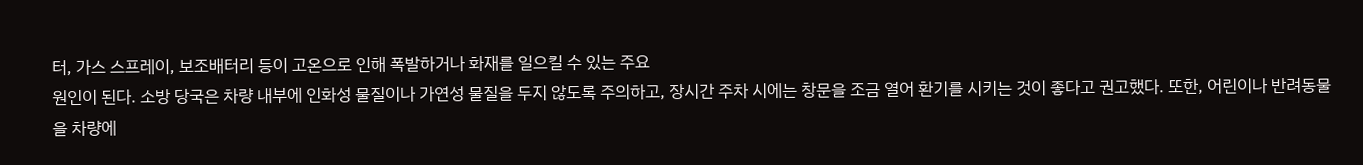터, 가스 스프레이, 보조배터리 등이 고온으로 인해 폭발하거나 화재를 일으킬 수 있는 주요
원인이 된다. 소방 당국은 차량 내부에 인화성 물질이나 가연성 물질을 두지 않도록 주의하고, 장시간 주차 시에는 창문을 조금 열어 환기를 시키는 것이 좋다고 권고했다. 또한, 어린이나 반려동물을 차량에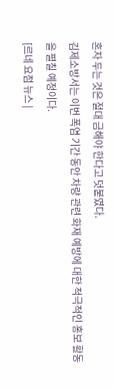혼자 두는 것은 절대 금해야 한다고 덧붙였다.
김제소방서는 이번 폭염 기간 동안 차량 관련 화재 예방에 대한 적극적인 홍보 활동을 펼칠 예정이다.
[르네 요점 뉴스 |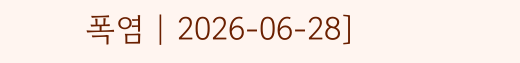폭염 | 2026-06-28]